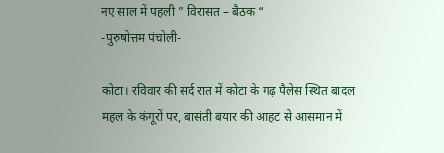नए साल में पहली ” विरासत – बैठक “
-पुरुषोत्तम पंचोली-

कोटा। रविवार की सर्द रात में कोटा के गढ़ पैलेस स्थित बादल महल के कंगूरों पर, बासंती बयार की आहट से आसमान में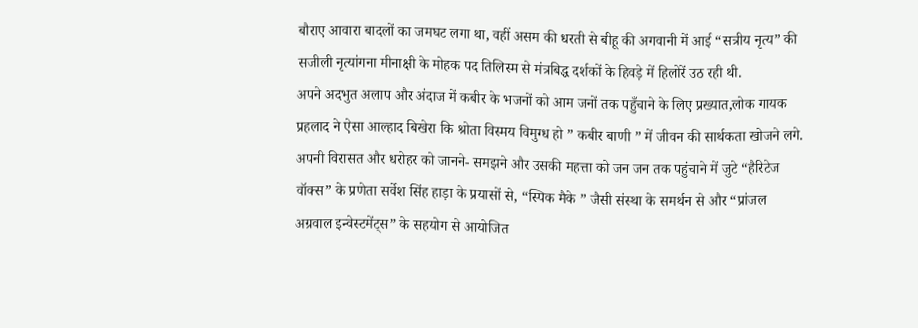बौराए आवारा बादलों का जमघट लगा था, वहीं असम की धरती से बीहू की अगवानी में आई “सत्रीय नृत्य” की सजीली नृत्यांगना मीनाक्षी के मोहक पद तिलिस्म से मंत्रबिद्ध दर्शकों के हिवड़े में हिलोरें उठ रही थी.
अपने अदभुत अलाप और अंदाज में कबीर के भजनों को आम जनों तक पहुँचाने के लिए प्रख्यात,लोक गायक प्रहलाद ने ऐसा आल्हाद बिखेरा कि श्रोता विस्मय विमुग्ध हो ” कबीर बाणी ” में जीवन की सार्थकता खोजने लगे.
अपनी विरासत और धरोहर को जानने- समझने और उसकी महत्ता को जन जन तक पहुंचाने में जुटे “हैरिटेज वॉक्स” के प्रणेता सर्वेश सिंह हाड़ा के प्रयासों से, “स्पिक मैके ” जैसी संस्था के समर्थन से और “प्रांजल अग्रवाल इन्वेस्टमेंट्स” के सहयोग से आयोजित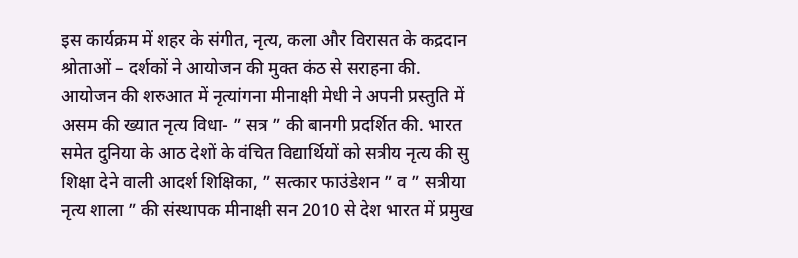इस कार्यक्रम में शहर के संगीत, नृत्य, कला और विरासत के कद्रदान श्रोताओं – दर्शकों ने आयोजन की मुक्त कंठ से सराहना की.
आयोजन की शरुआत में नृत्यांगना मीनाक्षी मेधी ने अपनी प्रस्तुति में असम की ख्यात नृत्य विधा- ” सत्र ” की बानगी प्रदर्शित की. भारत समेत दुनिया के आठ देशों के वंचित विद्यार्थियों को सत्रीय नृत्य की सु शिक्षा देने वाली आदर्श शिक्षिका, ” सत्कार फाउंडेशन ” व ” सत्रीया नृत्य शाला ” की संस्थापक मीनाक्षी सन 2010 से देश भारत में प्रमुख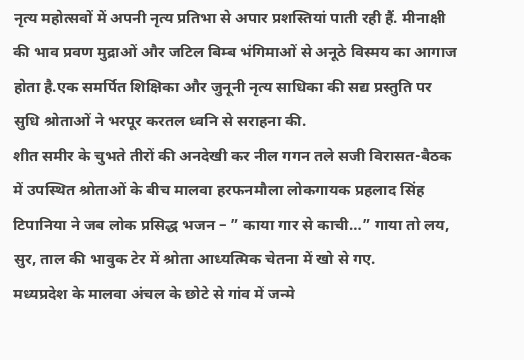नृत्य महोत्सवों में अपनी नृत्य प्रतिभा से अपार प्रशस्तियां पाती रही हैं. मीनाक्षी की भाव प्रवण मुद्राओं और जटिल बिम्ब भंगिमाओं से अनूठे विस्मय का आगाज होता है.एक समर्पित शिक्षिका और जुनूनी नृत्य साधिका की सद्य प्रस्तुति पर सुधि श्रोताओं ने भरपूर करतल ध्वनि से सराहना की.
शीत समीर के चुभते तीरों की अनदेखी कर नील गगन तले सजी विरासत-बैठक में उपस्थित श्रोताओं के बीच मालवा हरफनमौला लोकगायक प्रहलाद सिंह टिपानिया ने जब लोक प्रसिद्ध भजन – ” काया गार से काची…” गाया तो लय, सुर, ताल की भावुक टेर में श्रोता आध्यत्मिक चेतना में खो से गए.
मध्यप्रदेश के मालवा अंचल के छोटे से गांव में जन्मे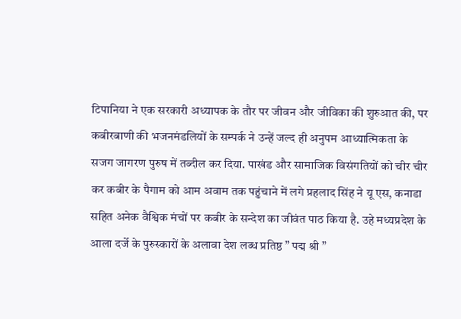टिपानिया ने एक सरकारी अध्यापक के तौर पर जीवन और जीविका की शुरुआत की, पर कबीरबाणी की भजनमंडलियों के सम्पर्क ने उन्हें जल्द ही अनुपम आध्यात्मिकता के सजग जागरण पुरुष में तब्दील कर दिया. पाखंड और सामाजिक विसंगतियों को चीर चीर कर कबीर के पैगाम को आम अवाम तक पहुंचाने में लगे प्रहलाद सिंह ने यू एस, कनाडा सहित अनेक वैश्विक मंचों पर कबीर के सन्देश का जीवंत पाठ किया है. उहे मध्यप्रदेश के आला दर्जे के पुरुस्कारों के अलावा देश लब्ध प्रतिष्ठ ” पद्म श्री ”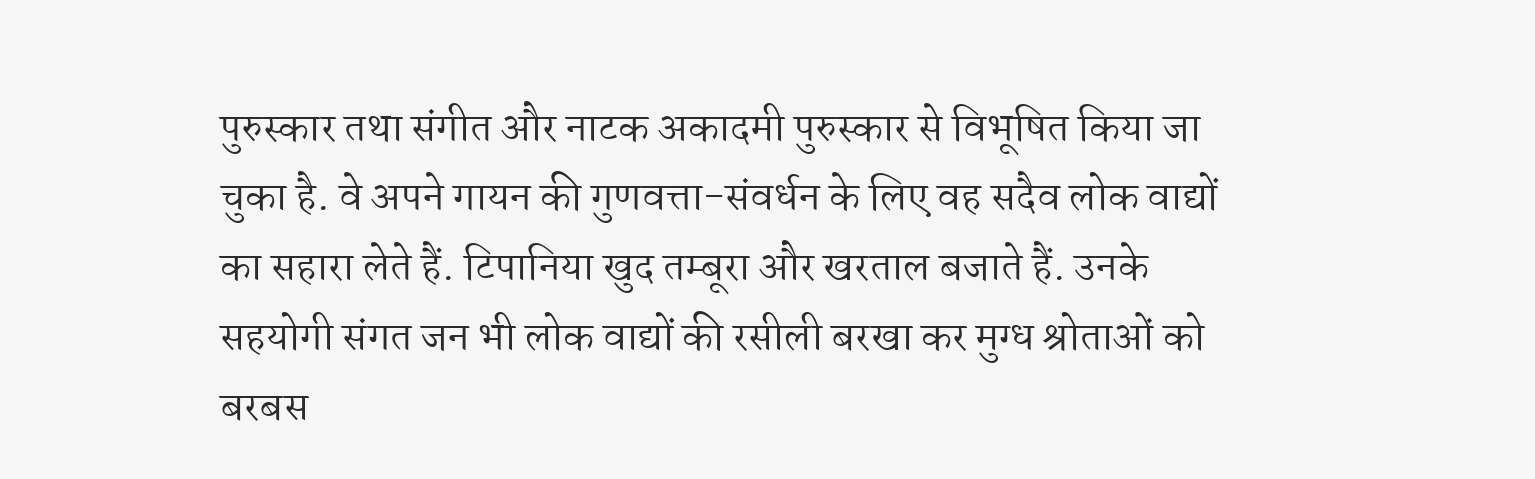पुरुस्कार तथा संगीत और नाटक अकादमी पुरुस्कार से विभूषित किया जा चुका है. वे अपने गायन की गुणवत्ता-संवर्धन के लिए वह सदैव लोक वाद्यों का सहारा लेते हैं. टिपानिया खुद तम्बूरा और खरताल बजाते हैं. उनके सहयोगी संगत जन भी लोक वाद्यों की रसीली बरखा कर मुग्ध श्रोताओं को बरबस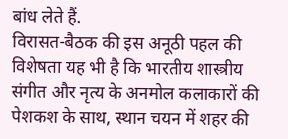बांध लेते हैं.
विरासत-बैठक की इस अनूठी पहल की विशेषता यह भी है कि भारतीय शास्त्रीय संगीत और नृत्य के अनमोल कलाकारों की पेशकश के साथ, स्थान चयन में शहर की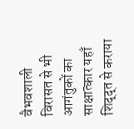वैभवशाली विरासत से भी आगंतुकों का साक्षात्कार यहाँ शिद्द्त से कराया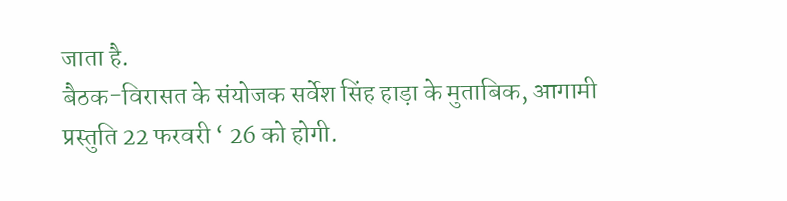जाता है.
बैठक-विरासत के संयोजक सर्वेश सिंह हाड़ा के मुताबिक, आगामी प्रस्तुति 22 फरवरी ‘ 26 को होगी.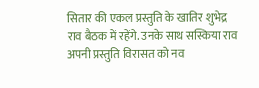सितार की एकल प्रस्तुति के खातिर शुभेद्र राव बैठक में रहेंगे. उनके साथ सस्किया राव अपनी प्रस्तुति विरासत को नव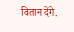वितान देंगे.